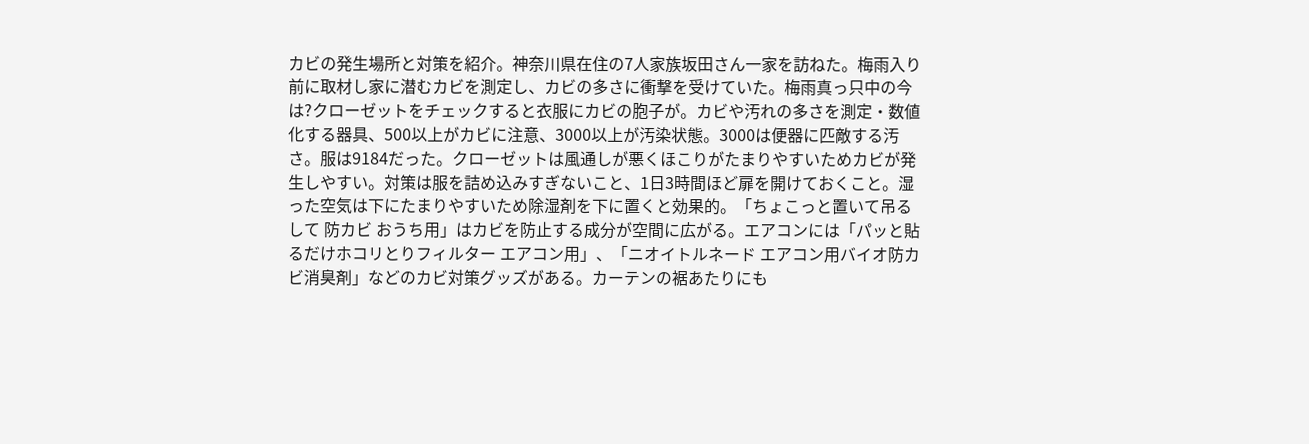カビの発生場所と対策を紹介。神奈川県在住の7人家族坂田さん一家を訪ねた。梅雨入り前に取材し家に潜むカビを測定し、カビの多さに衝撃を受けていた。梅雨真っ只中の今は?クローゼットをチェックすると衣服にカビの胞子が。カビや汚れの多さを測定・数値化する器具、500以上がカビに注意、3000以上が汚染状態。3000は便器に匹敵する汚さ。服は9184だった。クローゼットは風通しが悪くほこりがたまりやすいためカビが発生しやすい。対策は服を詰め込みすぎないこと、1日3時間ほど扉を開けておくこと。湿った空気は下にたまりやすいため除湿剤を下に置くと効果的。「ちょこっと置いて吊るして 防カビ おうち用」はカビを防止する成分が空間に広がる。エアコンには「パッと貼るだけホコリとりフィルター エアコン用」、「ニオイトルネード エアコン用バイオ防カビ消臭剤」などのカビ対策グッズがある。カーテンの裾あたりにも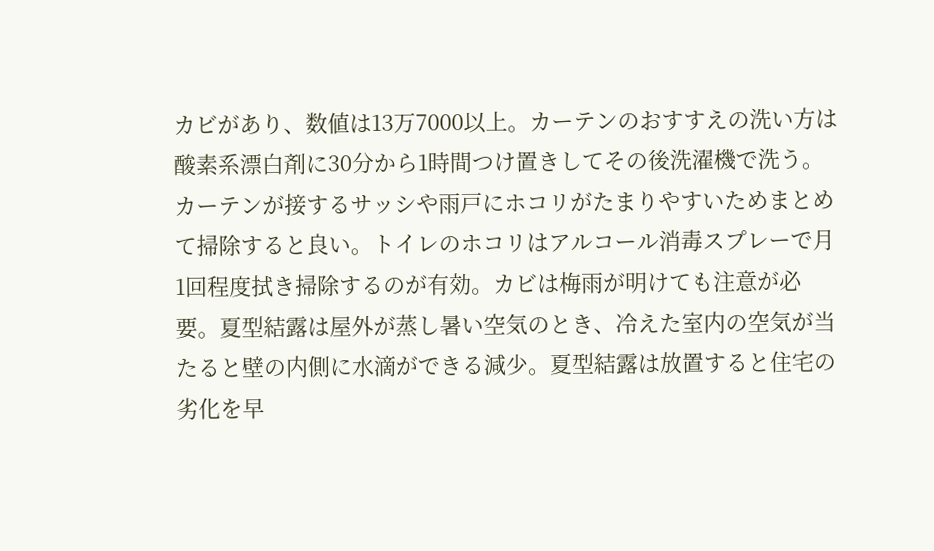カビがあり、数値は13万7000以上。カーテンのおすすえの洗い方は酸素系漂白剤に30分から1時間つけ置きしてその後洗濯機で洗う。カーテンが接するサッシや雨戸にホコリがたまりやすいためまとめて掃除すると良い。トイレのホコリはアルコール消毒スプレーで月1回程度拭き掃除するのが有効。カビは梅雨が明けても注意が必要。夏型結露は屋外が蒸し暑い空気のとき、冷えた室内の空気が当たると壁の内側に水滴ができる減少。夏型結露は放置すると住宅の劣化を早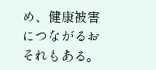め、健康被害につながるおそれもある。